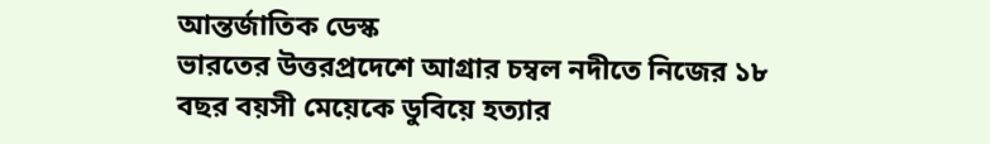আন্তর্জাতিক ডেস্ক
ভারতের উত্তরপ্রদেশে আগ্রার চম্বল নদীতে নিজের ১৮ বছর বয়সী মেয়েকে ডুবিয়ে হত্যার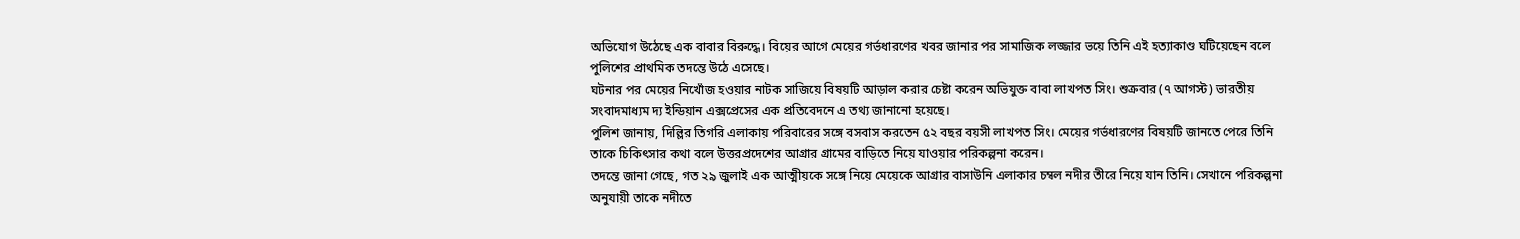অভিযোগ উঠেছে এক বাবার বিরুদ্ধে। বিয়ের আগে মেয়ের গর্ভধারণের খবর জানার পর সামাজিক লজ্জার ভয়ে তিনি এই হত্যাকাণ্ড ঘটিয়েছেন বলে পুলিশের প্রাথমিক তদন্তে উঠে এসেছে।
ঘটনার পর মেয়ের নিখোঁজ হওয়ার নাটক সাজিয়ে বিষয়টি আড়াল করার চেষ্টা করেন অভিযুক্ত বাবা লাখপত সিং। শুক্রবার (৭ আগস্ট) ভারতীয় সংবাদমাধ্যম দ্য ইন্ডিয়ান এক্সপ্রেসের এক প্রতিবেদনে এ তথ্য জানানো হয়েছে।
পুলিশ জানায়, দিল্লির তিগরি এলাকায় পরিবারের সঙ্গে বসবাস করতেন ৫২ বছর বয়সী লাখপত সিং। মেয়ের গর্ভধারণের বিষয়টি জানতে পেরে তিনি তাকে চিকিৎসার কথা বলে উত্তরপ্রদেশের আগ্রার গ্রামের বাড়িতে নিয়ে যাওয়ার পরিকল্পনা করেন।
তদন্তে জানা গেছে, গত ২৯ জুলাই এক আত্মীয়কে সঙ্গে নিয়ে মেয়েকে আগ্রার বাসাউনি এলাকার চম্বল নদীর তীরে নিয়ে যান তিনি। সেখানে পরিকল্পনা অনুযায়ী তাকে নদীতে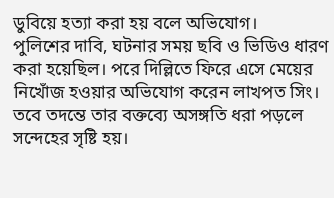ডুবিয়ে হত্যা করা হয় বলে অভিযোগ।
পুলিশের দাবি, ঘটনার সময় ছবি ও ভিডিও ধারণ করা হয়েছিল। পরে দিল্লিতে ফিরে এসে মেয়ের নিখোঁজ হওয়ার অভিযোগ করেন লাখপত সিং। তবে তদন্তে তার বক্তব্যে অসঙ্গতি ধরা পড়লে সন্দেহের সৃষ্টি হয়।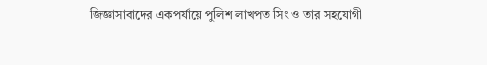জিজ্ঞাসাবাদের একপর্যায়ে পুলিশ লাখপত সিং ও তার সহযোগী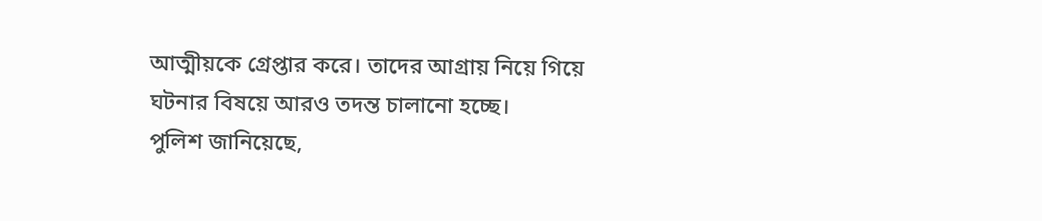আত্মীয়কে গ্রেপ্তার করে। তাদের আগ্রায় নিয়ে গিয়ে ঘটনার বিষয়ে আরও তদন্ত চালানো হচ্ছে।
পুলিশ জানিয়েছে,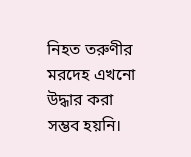নিহত তরুণীর মরদেহ এখনো উদ্ধার করা সম্ভব হয়নি।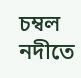চম্বল নদীতে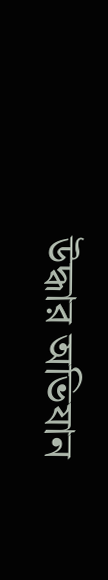উদ্ধার অভিযান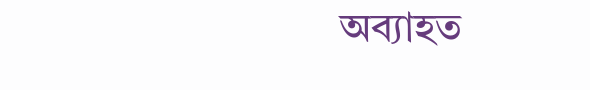অব্যাহত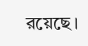রয়েছে।